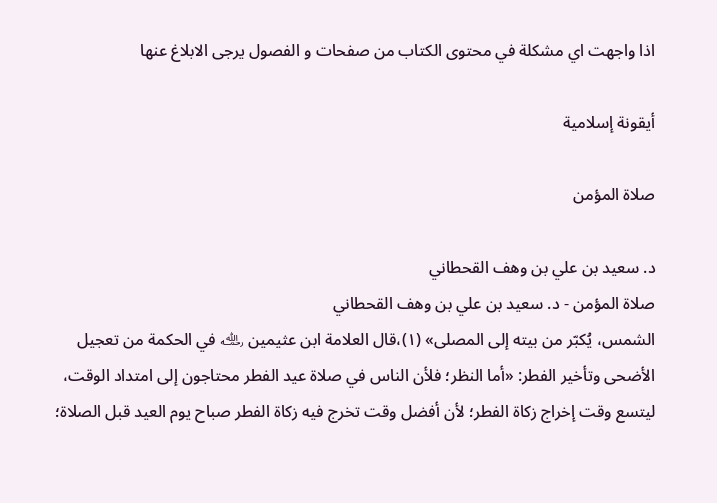اذا واجهت اي مشكلة في محتوى الكتاب من صفحات و الفصول يرجى الابلاغ عنها

أيقونة إسلامية

صلاة المؤمن

د. سعيد بن علي بن وهف القحطاني
صلاة المؤمن - د. سعيد بن علي بن وهف القحطاني
الشمس، يُكبّر من بيته إلى المصلى» (١)،قال العلامة ابن عثيمين ﵀ في الحكمة من تعجيل الأضحى وتأخير الفطر: «أما النظر؛ فلأن الناس في صلاة عيد الفطر محتاجون إلى امتداد الوقت، ليتسع وقت إخراج زكاة الفطر؛ لأن أفضل وقت تخرج فيه زكاة الفطر صباح يوم العيد قبل الصلاة؛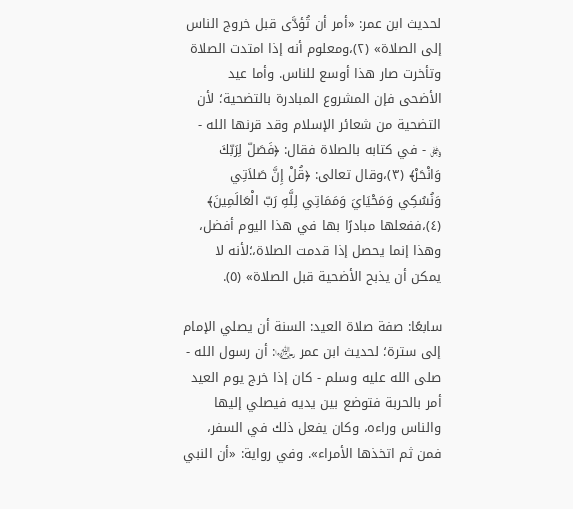لحديث ابن عمر: «أمر أن تُؤدَّى قبل خروج الناس إلى الصلاة» (٢)،ومعلوم أنه إذا امتدت الصلاة وتأخرت صار هذا أوسع للناس. وأما عيد الأضحى فإن المشروع المبادرة بالتضحية؛ لأن التضحية من شعائر الإسلام وقد قرنها الله - ﷿ - في كتابه بالصلاة فقال: ﴿فَصَلّ لِرَبّكَ وَانْحَرْ﴾ (٣)،وقال تعالى: ﴿قُلْ إِنَّ صَلاَتِي وَنُسُكِي وَمَحْيَايَ وَمَمَاتِي لِلَّهِ رَبّ الْعَالَمِينَ﴾ (٤)،ففعلها مبادرًا بها في هذا اليوم أفضل، وهذا إنما يحصل إذا قدمت الصلاة،؛لأنه لا يمكن أن يذبح الأضحية قبل الصلاة» (٥).

سابعًا: صفة صلاة العيد: السنة أن يصلي الإمام إلى سترة؛ لحديث ابن عمر ﵄: أن رسول الله - صلى الله عليه وسلم - كان إذا خرج يوم العيد أمر بالحربة فتوضع بين يديه فيصلي إليها والناس وراءه، وكان يفعل ذلك في السفر، فمن ثم اتخذها الأمراء». وفي رواية: «أن النبي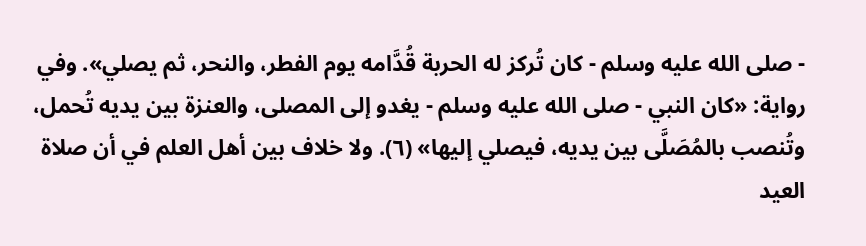- صلى الله عليه وسلم - كان تُركز له الحربة قُدَّامه يوم الفطر، والنحر، ثم يصلي». وفي رواية: «كان النبي - صلى الله عليه وسلم - يغدو إلى المصلى، والعنزة بين يديه تُحمل، وتُنصب بالمُصَلَّى بين يديه، فيصلي إليها» (٦). ولا خلاف بين أهل العلم في أن صلاة العيد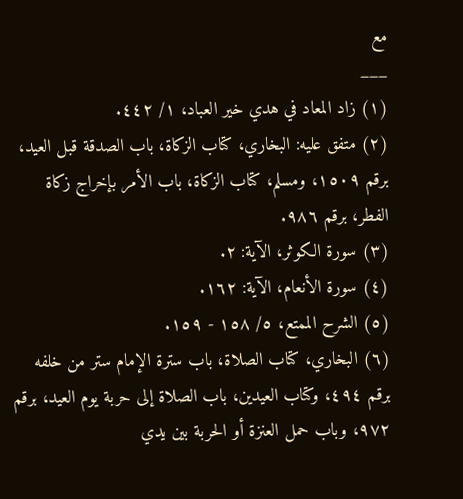مع
___
(١) زاد المعاد في هدي خير العباد، ١/ ٤٤٢.
(٢) متفق عليه: البخاري، كتاب الزكاة، باب الصدقة قبل العيد، برقم ١٥٠٩، ومسلم، كتاب الزكاة، باب الأمر بإخراج زكاة الفطر، برقم ٩٨٦.
(٣) سورة الكوثر، الآية: ٢.
(٤) سورة الأنعام، الآية: ١٦٢.
(٥) الشرح الممتع، ٥/ ١٥٨ - ١٥٩.
(٦) البخاري، كتاب الصلاة، باب سترة الإمام ستر من خلفه برقم ٤٩٤، وكتاب العيدين، باب الصلاة إلى حربة يوم العيد، برقم ٩٧٢، وباب حمل العنزة أو الحربة بين يدي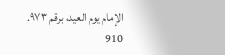الإمام يوم العيد، برقم ٩٧٣.
910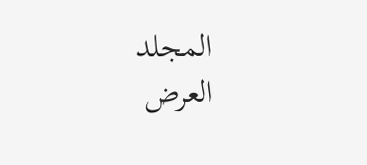المجلد
العرض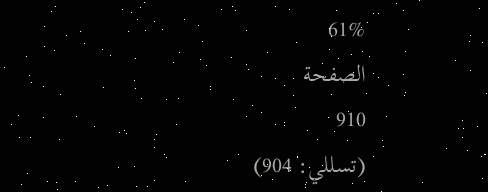61%
الصفحة
910
(تسللي: 904)